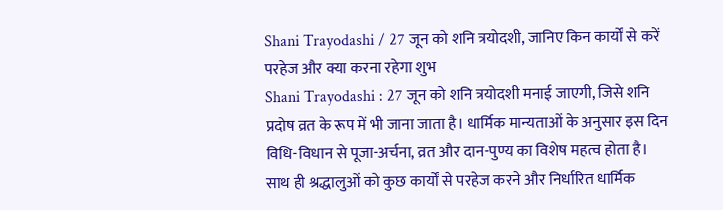Shani Trayodashi / 27 जून को शनि त्रयोदशी, जानिए किन कार्यों से करें परहेज और क्या करना रहेगा शुभ
Shani Trayodashi : 27 जून को शनि त्रयोदशी मनाई जाएगी, जिसे शनि प्रदोष व्रत के रूप में भी जाना जाता है। धार्मिक मान्यताओं के अनुसार इस दिन विधि-विधान से पूजा-अर्चना, व्रत और दान-पुण्य का विशेष महत्व होता है। साथ ही श्रद्धालुओं को कुछ कार्यों से परहेज करने और निर्धारित धार्मिक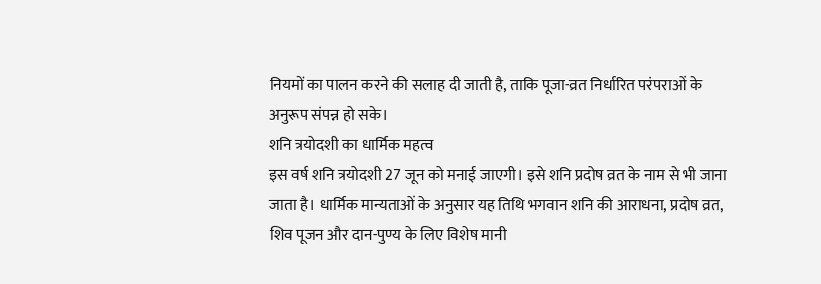नियमों का पालन करने की सलाह दी जाती है, ताकि पूजा-व्रत निर्धारित परंपराओं के अनुरूप संपन्न हो सके।
शनि त्रयोदशी का धार्मिक महत्व
इस वर्ष शनि त्रयोदशी 27 जून को मनाई जाएगी। इसे शनि प्रदोष व्रत के नाम से भी जाना जाता है। धार्मिक मान्यताओं के अनुसार यह तिथि भगवान शनि की आराधना, प्रदोष व्रत, शिव पूजन और दान-पुण्य के लिए विशेष मानी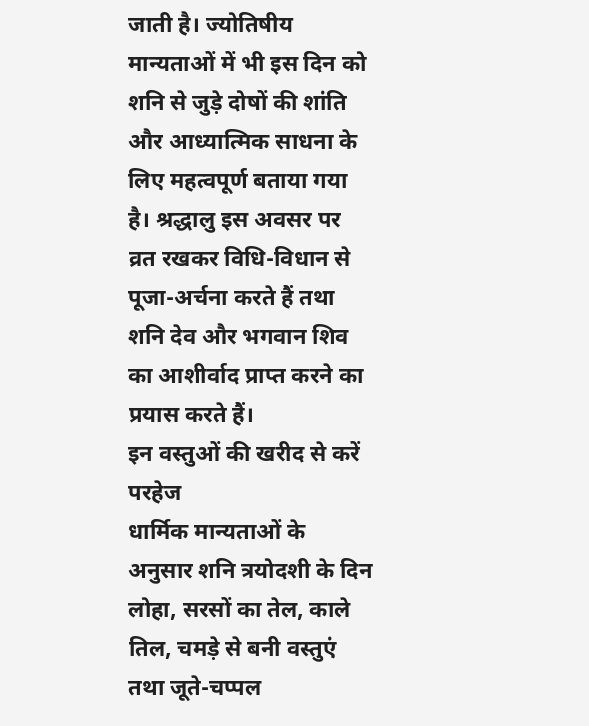जाती है। ज्योतिषीय मान्यताओं में भी इस दिन को शनि से जुड़े दोषों की शांति और आध्यात्मिक साधना के लिए महत्वपूर्ण बताया गया है। श्रद्धालु इस अवसर पर व्रत रखकर विधि-विधान से पूजा-अर्चना करते हैं तथा शनि देव और भगवान शिव का आशीर्वाद प्राप्त करने का प्रयास करते हैं।
इन वस्तुओं की खरीद से करें परहेज
धार्मिक मान्यताओं के अनुसार शनि त्रयोदशी के दिन लोहा, सरसों का तेल, काले तिल, चमड़े से बनी वस्तुएं तथा जूते-चप्पल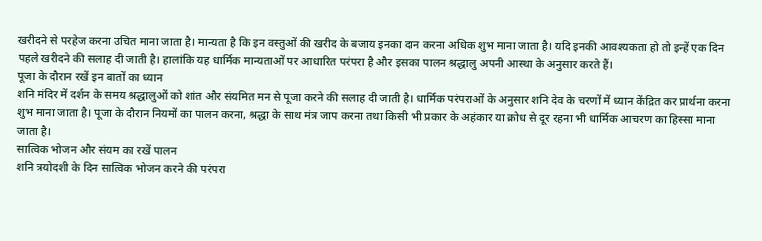खरीदने से परहेज करना उचित माना जाता है। मान्यता है कि इन वस्तुओं की खरीद के बजाय इनका दान करना अधिक शुभ माना जाता है। यदि इनकी आवश्यकता हो तो इन्हें एक दिन पहले खरीदने की सलाह दी जाती है। हालांकि यह धार्मिक मान्यताओं पर आधारित परंपरा है और इसका पालन श्रद्धालु अपनी आस्था के अनुसार करते हैं।
पूजा के दौरान रखें इन बातों का ध्यान
शनि मंदिर में दर्शन के समय श्रद्धालुओं को शांत और संयमित मन से पूजा करने की सलाह दी जाती है। धार्मिक परंपराओं के अनुसार शनि देव के चरणों में ध्यान केंद्रित कर प्रार्थना करना शुभ माना जाता है। पूजा के दौरान नियमों का पालन करना, श्रद्धा के साथ मंत्र जाप करना तथा किसी भी प्रकार के अहंकार या क्रोध से दूर रहना भी धार्मिक आचरण का हिस्सा माना जाता है।
सात्विक भोजन और संयम का रखें पालन
शनि त्रयोदशी के दिन सात्विक भोजन करने की परंपरा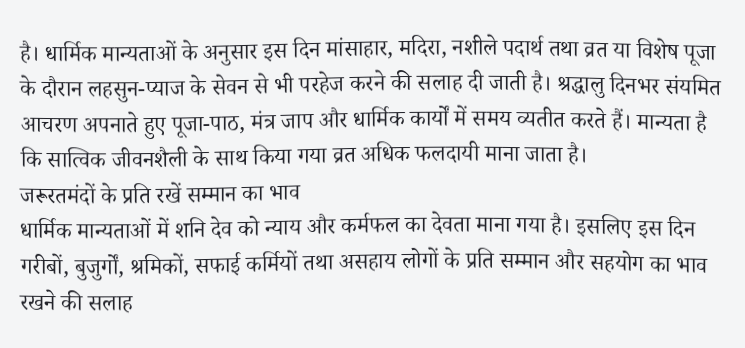है। धार्मिक मान्यताओं के अनुसार इस दिन मांसाहार, मदिरा, नशीले पदार्थ तथा व्रत या विशेष पूजा के दौरान लहसुन-प्याज के सेवन से भी परहेज करने की सलाह दी जाती है। श्रद्धालु दिनभर संयमित आचरण अपनाते हुए पूजा-पाठ, मंत्र जाप और धार्मिक कार्यों में समय व्यतीत करते हैं। मान्यता है कि सात्विक जीवनशैली के साथ किया गया व्रत अधिक फलदायी माना जाता है।
जरूरतमंदों के प्रति रखें सम्मान का भाव
धार्मिक मान्यताओं में शनि देव को न्याय और कर्मफल का देवता माना गया है। इसलिए इस दिन गरीबों, बुजुर्गों, श्रमिकों, सफाई कर्मियों तथा असहाय लोगों के प्रति सम्मान और सहयोग का भाव रखने की सलाह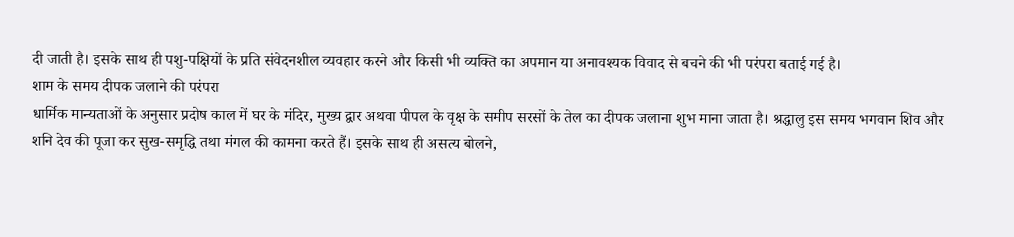दी जाती है। इसके साथ ही पशु-पक्षियों के प्रति संवेदनशील व्यवहार करने और किसी भी व्यक्ति का अपमान या अनावश्यक विवाद से बचने की भी परंपरा बताई गई है।
शाम के समय दीपक जलाने की परंपरा
धार्मिक मान्यताओं के अनुसार प्रदोष काल में घर के मंदिर, मुख्य द्वार अथवा पीपल के वृक्ष के समीप सरसों के तेल का दीपक जलाना शुभ माना जाता है। श्रद्धालु इस समय भगवान शिव और शनि देव की पूजा कर सुख-समृद्धि तथा मंगल की कामना करते हैं। इसके साथ ही असत्य बोलने,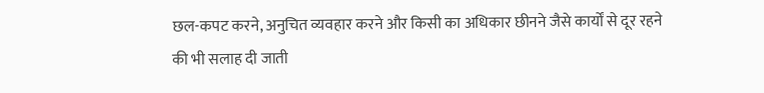छल-कपट करने, अनुचित व्यवहार करने और किसी का अधिकार छीनने जैसे कार्यों से दूर रहने की भी सलाह दी जाती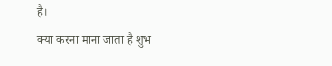है।
क्या करना माना जाता है शुभ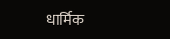धार्मिक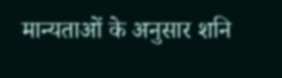मान्यताओं के अनुसार शनि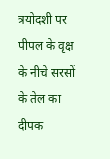त्रयोदशी पर पीपल के वृक्ष के नीचे सरसों के तेल का दीपक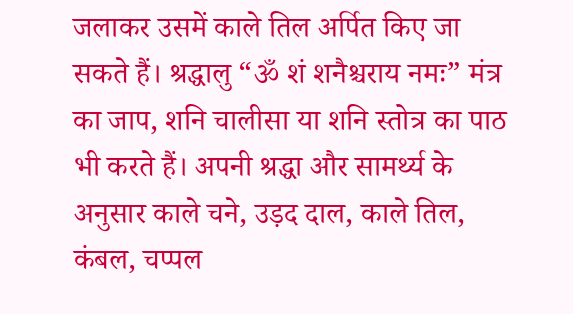जलाकर उसमें काले तिल अर्पित किए जा सकते हैं। श्रद्धालु “ॐ शं शनैश्चराय नमः” मंत्र का जाप, शनि चालीसा या शनि स्तोत्र का पाठ भी करते हैं। अपनी श्रद्धा और सामर्थ्य के अनुसार काले चने, उड़द दाल, काले तिल, कंबल, चप्पल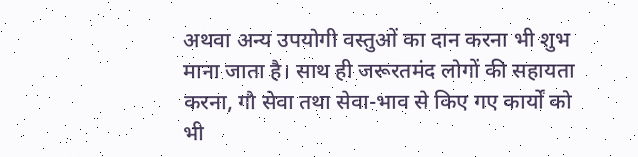अथवा अन्य उपयोगी वस्तुओं का दान करना भी शुभ माना जाता है। साथ ही जरूरतमंद लोगों की सहायता करना, गौ सेवा तथा सेवा-भाव से किए गए कार्यों को भी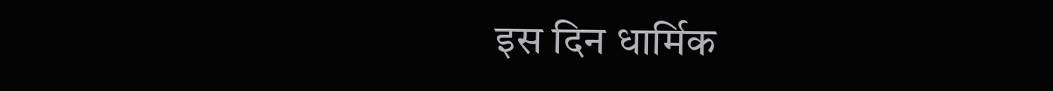इस दिन धार्मिक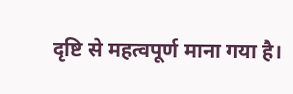दृष्टि से महत्वपूर्ण माना गया है।